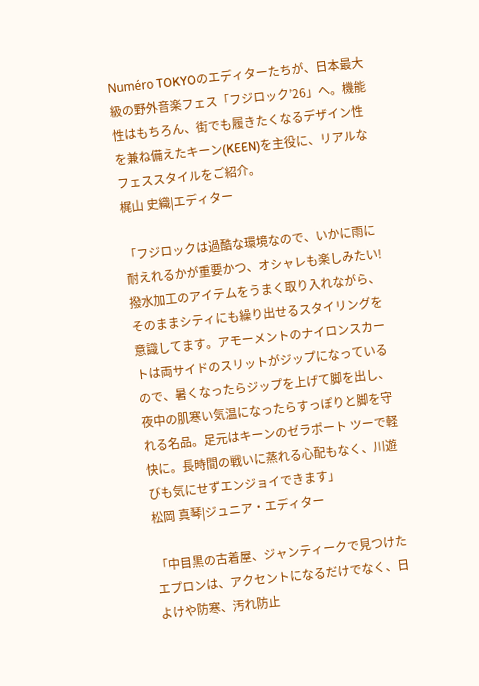Numéro TOKYOのエディターたちが、日本最大級の野外音楽フェス「フジロック’26」へ。機能性はもちろん、街でも履きたくなるデザイン性を兼ね備えたキーン(KEEN)を主役に、リアルなフェススタイルをご紹介。
梶山 史織|エディター

「フジロックは過酷な環境なので、いかに雨に耐えれるかが重要かつ、オシャレも楽しみたい!撥水加工のアイテムをうまく取り入れながら、そのままシティにも繰り出せるスタイリングを意識してます。アモーメントのナイロンスカートは両サイドのスリットがジップになっているので、暑くなったらジップを上げて脚を出し、夜中の肌寒い気温になったらすっぽりと脚を守れる名品。足元はキーンのゼラポート ツーで軽快に。長時間の戦いに蒸れる心配もなく、川遊びも気にせずエンジョイできます」
松岡 真琴|ジュニア・エディター

「中目黒の古着屋、ジャンティークで見つけたエプロンは、アクセントになるだけでなく、日よけや防寒、汚れ防止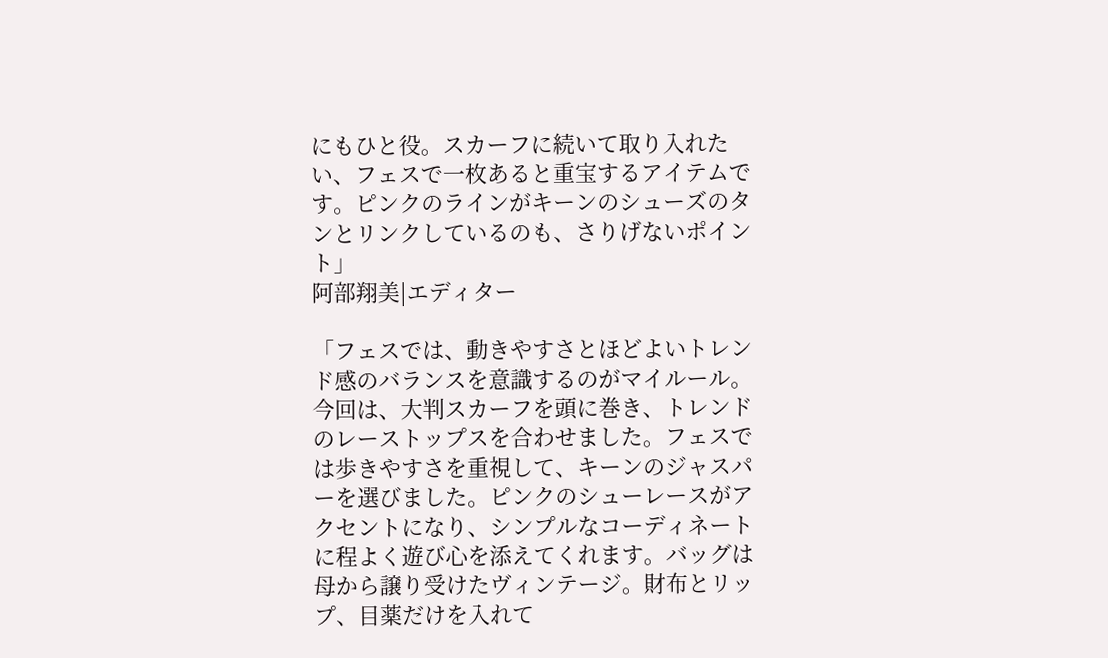にもひと役。スカーフに続いて取り入れたい、フェスで一枚あると重宝するアイテムです。ピンクのラインがキーンのシューズのタンとリンクしているのも、さりげないポイント」
阿部翔美|エディター

「フェスでは、動きやすさとほどよいトレンド感のバランスを意識するのがマイルール。今回は、大判スカーフを頭に巻き、トレンドのレーストップスを合わせました。フェスでは歩きやすさを重視して、キーンのジャスパーを選びました。ピンクのシューレースがアクセントになり、シンプルなコーディネートに程よく遊び心を添えてくれます。バッグは母から譲り受けたヴィンテージ。財布とリップ、目薬だけを入れて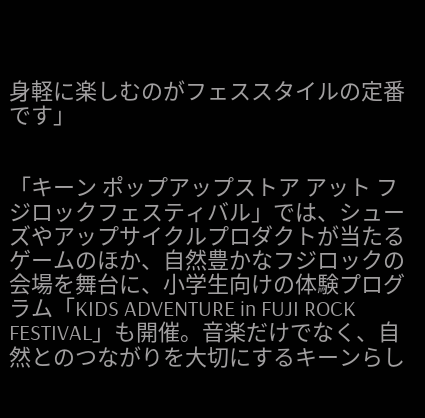身軽に楽しむのがフェススタイルの定番です」


「キーン ポップアップストア アット フジロックフェスティバル」では、シューズやアップサイクルプロダクトが当たるゲームのほか、自然豊かなフジロックの会場を舞台に、小学生向けの体験プログラム「KIDS ADVENTURE in FUJI ROCK FESTIVAL」も開催。音楽だけでなく、自然とのつながりを大切にするキーンらし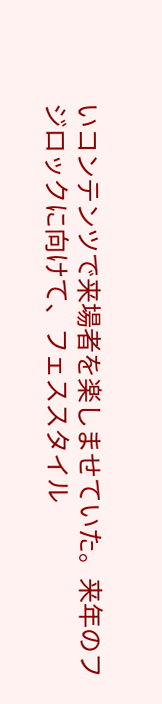いコンテンツで来場者を楽しませていた。来年のフジロックに向けて、フェススタイル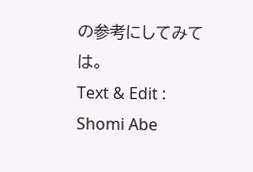の参考にしてみては。
Text & Edit : Shomi Abe